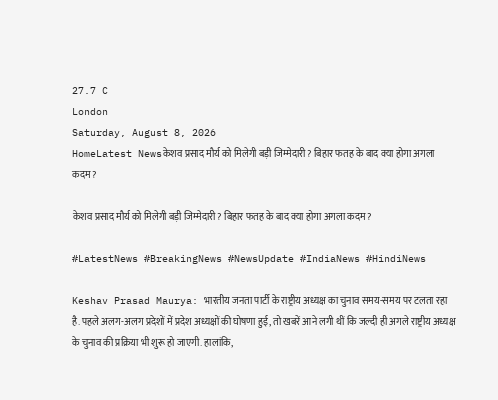27.7 C
London
Saturday, August 8, 2026
HomeLatest Newsकेशव प्रसाद मौर्य को मिलेगी बड़ी जिम्मेदारी? बिहार फतह के बाद क्या होगा अगला कदम?

केशव प्रसाद मौर्य को मिलेगी बड़ी जिम्मेदारी? बिहार फतह के बाद क्या होगा अगला कदम?

#LatestNews #BreakingNews #NewsUpdate #IndiaNews #HindiNews

Keshav Prasad Maurya: भारतीय जनता पार्टी के राष्ट्रीय अध्यक्ष का चुनाव समय-समय पर टलता रहा है. पहले अलग-अलग प्रदेशों में प्रदेश अध्यक्षों की घोषणा हुई, तो खबरें आने लगी थीं कि जल्दी ही अगले राष्ट्रीय अध्यक्ष के चुनाव की प्रक्रिया भी शुरू हो जाएगी. हालांकि,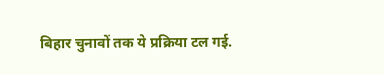बिहार चुनावों तक ये प्रक्रिया टल गई.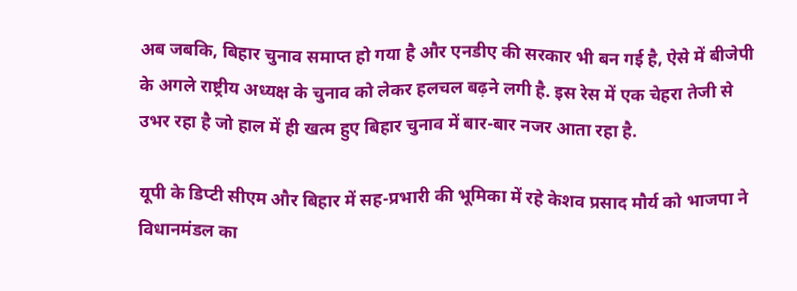अब जबकि, बिहार चुनाव समाप्त हो गया है और एनडीए की सरकार भी बन गई है, ऐसे में बीजेपी के अगले राष्ट्रीय अध्यक्ष के चुनाव को लेकर हलचल बढ़ने लगी है. इस रेस में एक चेहरा तेजी से उभर रहा है जो हाल में ही खत्म हुए बिहार चुनाव में बार-बार नजर आता रहा है.

यूपी के डिप्टी सीएम और बिहार में सह-प्रभारी की भूमिका में रहे केशव प्रसाद मौर्य को भाजपा ने विधानमंडल का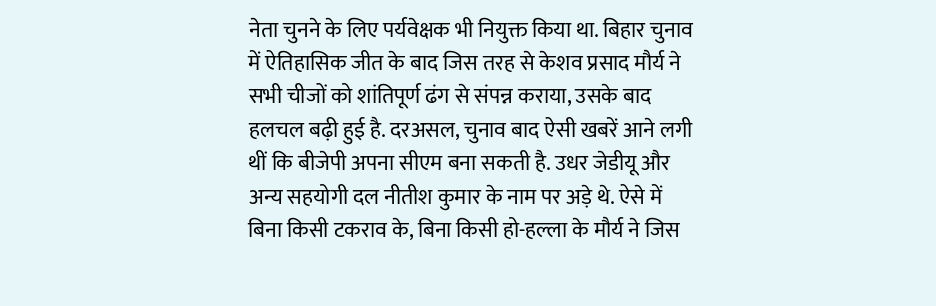नेता चुनने के लिए पर्यवेक्षक भी नियुक्त किया था. बिहार चुनाव में ऐतिहासिक जीत के बाद जिस तरह से केशव प्रसाद मौर्य ने सभी चीजों को शांतिपूर्ण ढंग से संपन्न कराया, उसके बाद हलचल बढ़ी हुई है. दरअसल, चुनाव बाद ऐसी खबरें आने लगी थीं कि बीजेपी अपना सीएम बना सकती है. उधर जेडीयू और अन्य सहयोगी दल नीतीश कुमार के नाम पर अड़े थे. ऐसे में बिना किसी टकराव के, बिना किसी हो-हल्ला के मौर्य ने जिस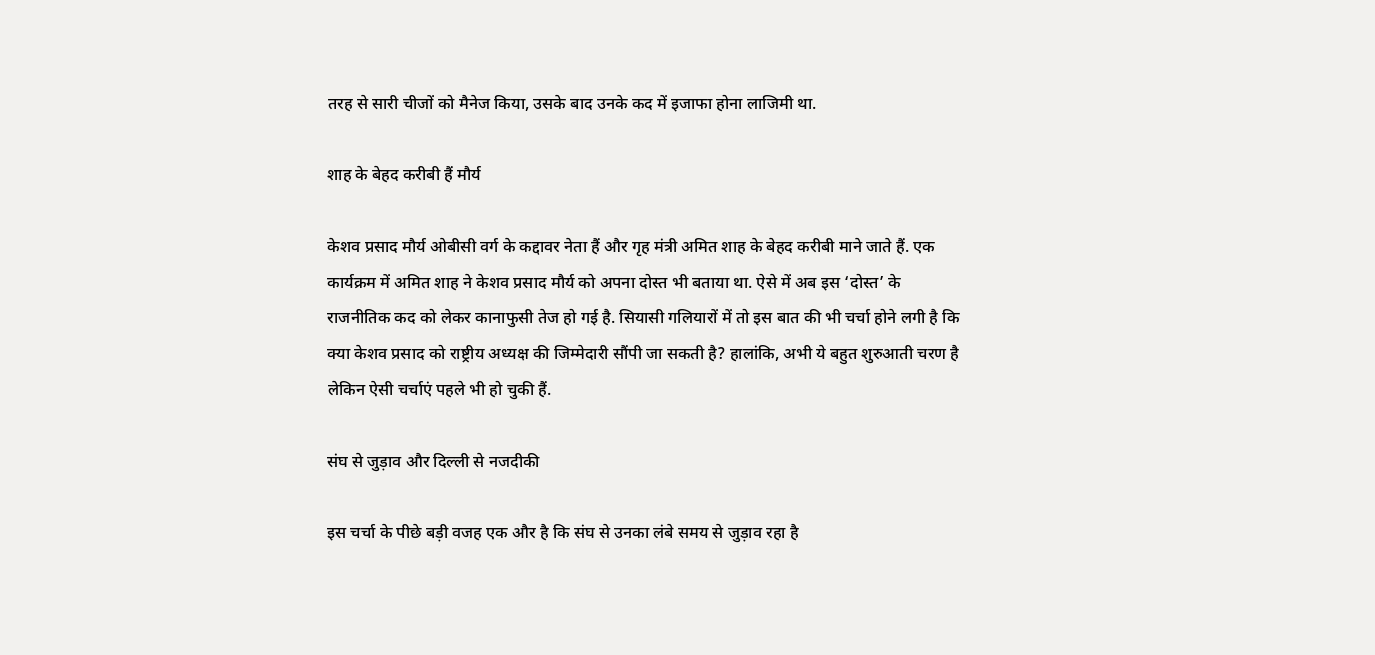तरह से सारी चीजों को मैनेज किया, उसके बाद उनके कद में इजाफा होना लाजिमी था.

शाह के बेहद करीबी हैं मौर्य

केशव प्रसाद मौर्य ओबीसी वर्ग के कद्दावर नेता हैं और गृह मंत्री अमित शाह के बेहद करीबी माने जाते हैं. एक कार्यक्रम में अमित शाह ने केशव प्रसाद मौर्य को अपना दोस्त भी बताया था. ऐसे में अब इस ‘दोस्त’ के राजनीतिक कद को लेकर कानाफुसी तेज हो गई है. सियासी गलियारों में तो इस बात की भी चर्चा होने लगी है कि क्या केशव प्रसाद को राष्ट्रीय अध्यक्ष की जिम्मेदारी सौंपी जा सकती है? हालांकि, अभी ये बहुत शुरुआती चरण है लेकिन ऐसी चर्चाएं पहले भी हो चुकी हैं.

संघ से जुड़ाव और दिल्ली से नजदीकी

इस चर्चा के पीछे बड़ी वजह एक और है कि संघ से उनका लंबे समय से जुड़ाव रहा है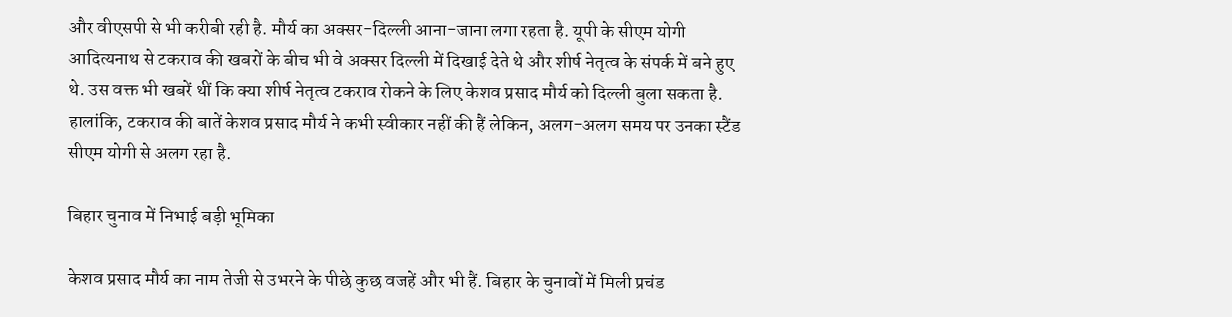और वीएसपी से भी करीबी रही है. मौर्य का अक्सर-दिल्ली आना-जाना लगा रहता है. यूपी के सीएम योगी आदित्यनाथ से टकराव की खबरों के बीच भी वे अक्सर दिल्ली में दिखाई देते थे और शीर्ष नेतृत्व के संपर्क में बने हुए थे. उस वक्त भी खबरें थीं कि क्या शीर्ष नेतृत्व टकराव रोकने के लिए केशव प्रसाद मौर्य को दिल्ली बुला सकता है. हालांकि, टकराव की बातें केशव प्रसाद मौर्य ने कभी स्वीकार नहीं की हैं लेकिन, अलग-अलग समय पर उनका स्टैंड सीएम योगी से अलग रहा है.

बिहार चुनाव में निभाई बड़ी भूमिका

केशव प्रसाद मौर्य का नाम तेजी से उभरने के पीछे कुछ वजहें और भी हैं. बिहार के चुनावों में मिली प्रचंड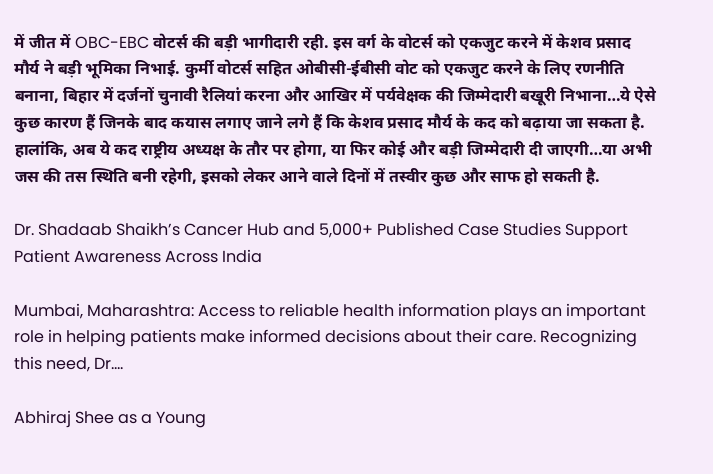में जीत में OBC-EBC वोटर्स की बड़ी भागीदारी रही. इस वर्ग के वोटर्स को एकजुट करने में केशव प्रसाद मौर्य ने बड़ी भूमिका निभाई. कुर्मी वोटर्स सहित ओबीसी-ईबीसी वोट को एकजुट करने के लिए रणनीति बनाना, बिहार में दर्जनों चुनावी रैलियां करना और आखिर में पर्यवेक्षक की जिम्मेदारी बखूरी निभाना…ये ऐसे कुछ कारण हैं जिनके बाद कयास लगाए जाने लगे हैं कि केशव प्रसाद मौर्य के कद को बढ़ाया जा सकता है. हालांकि, अब ये कद राष्ट्रीय अध्यक्ष के तौर पर होगा, या फिर कोई और बड़ी जिम्मेदारी दी जाएगी…या अभी जस की तस स्थिति बनी रहेगी, इसको लेकर आने वाले दिनों में तस्वीर कुछ और साफ हो सकती है.

Dr. Shadaab Shaikh’s Cancer Hub and 5,000+ Published Case Studies Support Patient Awareness Across India

Mumbai, Maharashtra: Access to reliable health information plays an important role in helping patients make informed decisions about their care. Recognizing this need, Dr....

Abhiraj Shee as a Young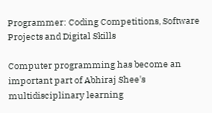Programmer: Coding Competitions, Software Projects and Digital Skills

Computer programming has become an important part of Abhiraj Shee's multidisciplinary learning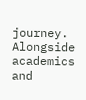journey. Alongside academics and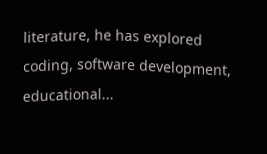literature, he has explored coding, software development, educational...